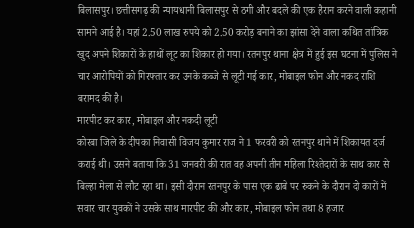बिलासपुर। छत्तीसगढ़ की न्यायधानी बिलासपुर से ठगी और बदले की एक हैरान करने वाली कहानी सामने आई है। यहां 2.50 लाख रुपये को 2.50 करोड़ बनाने का झांसा देने वाला कथित तांत्रिक खुद अपने शिकारों के हाथों लूट का शिकार हो गया। रतनपुर थाना क्षेत्र में हुई इस घटना में पुलिस ने चार आरोपियों को गिरफ्तार कर उनके कब्जे से लूटी गई कार, मोबाइल फोन और नकद राशि बरामद की है।
मारपीट कर कार, मोबाइल और नकदी लूटी
कोरबा जिले के दीपका निवासी विजय कुमार राज ने 1 फरवरी को रतनपुर थाने में शिकायत दर्ज कराई थी। उसने बताया कि 31 जनवरी की रात वह अपनी तीन महिला रिश्तेदारों के साथ कार से बिल्हा मेला से लौट रहा था। इसी दौरान रतनपुर के पास एक ढाबे पर रुकने के दौरान दो कारों में सवार चार युवकों ने उसके साथ मारपीट की और कार, मोबाइल फोन तथा 8 हजार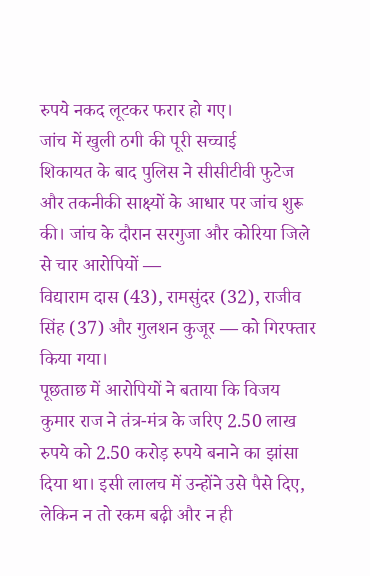रुपये नकद लूटकर फरार हो गए।
जांच में खुली ठगी की पूरी सच्चाई
शिकायत के बाद पुलिस ने सीसीटीवी फुटेज और तकनीकी साक्ष्यों के आधार पर जांच शुरू की। जांच के दौरान सरगुजा और कोरिया जिले से चार आरोपियों —
विद्याराम दास (43), रामसुंदर (32), राजीव सिंह (37) और गुलशन कुजूर — को गिरफ्तार किया गया।
पूछताछ में आरोपियों ने बताया कि विजय कुमार राज ने तंत्र-मंत्र के जरिए 2.50 लाख रुपये को 2.50 करोड़ रुपये बनाने का झांसा दिया था। इसी लालच में उन्होंने उसे पैसे दिए, लेकिन न तो रकम बढ़ी और न ही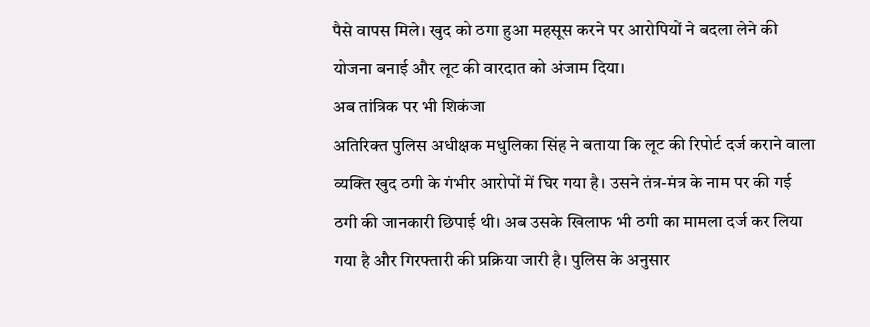पैसे वापस मिले। खुद को ठगा हुआ महसूस करने पर आरोपियों ने बदला लेने की योजना बनाई और लूट की वारदात को अंजाम दिया।
अब तांत्रिक पर भी शिकंजा
अतिरिक्त पुलिस अधीक्षक मधुलिका सिंह ने बताया कि लूट की रिपोर्ट दर्ज कराने वाला व्यक्ति खुद ठगी के गंभीर आरोपों में घिर गया है। उसने तंत्र-मंत्र के नाम पर की गई ठगी की जानकारी छिपाई थी। अब उसके खिलाफ भी ठगी का मामला दर्ज कर लिया गया है और गिरफ्तारी की प्रक्रिया जारी है। पुलिस के अनुसार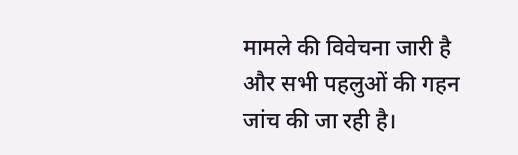मामले की विवेचना जारी है और सभी पहलुओं की गहन जांच की जा रही है।